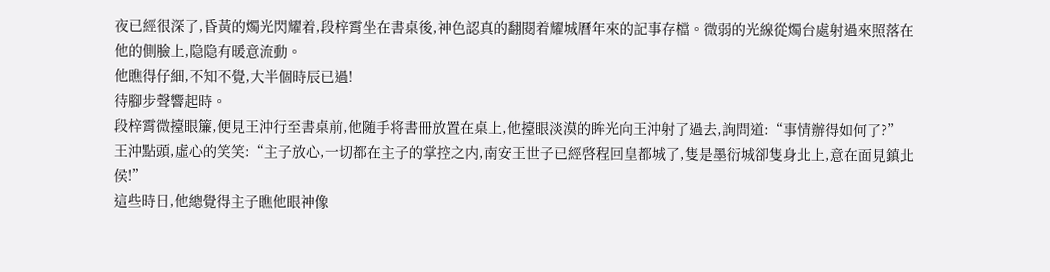夜已經很深了,昏黃的燭光閃耀着,段梓霄坐在書桌後,神色認真的翻閱着耀城曆年來的記事存檔。微弱的光線從燭台處射過來照落在他的側臉上,隐隐有暖意流動。
他瞧得仔細,不知不覺,大半個時辰已過!
待腳步聲響起時。
段梓霄微擡眼簾,便見王沖行至書桌前,他随手将書冊放置在桌上,他擡眼淡漠的眸光向王沖射了過去,詢問道:“事情辦得如何了?”
王沖點頭,虛心的笑笑:“主子放心,一切都在主子的掌控之内,南安王世子已經啓程回皇都城了,隻是墨衍城卻隻身北上,意在面見鎮北侯!”
這些時日,他總覺得主子瞧他眼神像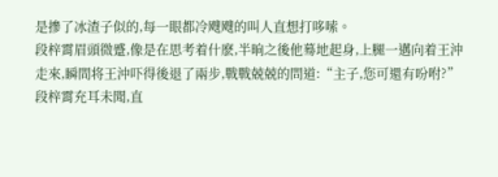是摻了冰渣子似的,每一眼都冷飕飕的叫人直想打哆嗦。
段梓霄眉頭微蹙,像是在思考着什麽,半晌之後他蓦地起身,上腿一邁向着王沖走來,瞬間将王沖吓得後退了兩步,戰戰兢兢的問道:“主子,您可還有吩咐?”
段梓霄充耳未聞,直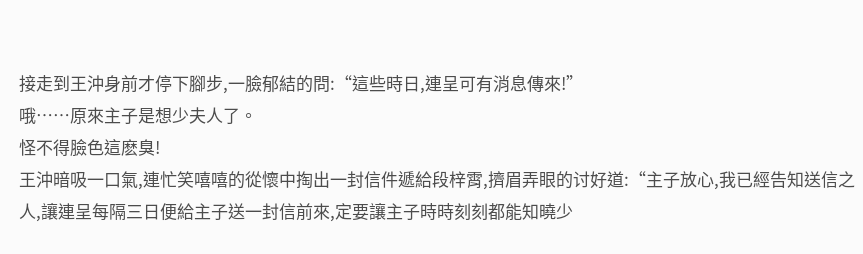接走到王沖身前才停下腳步,一臉郁結的問:“這些時日,連呈可有消息傳來!”
哦……原來主子是想少夫人了。
怪不得臉色這麽臭!
王沖暗吸一口氣,連忙笑嘻嘻的從懷中掏出一封信件遞給段梓霄,擠眉弄眼的讨好道:“主子放心,我已經告知送信之人,讓連呈每隔三日便給主子送一封信前來,定要讓主子時時刻刻都能知曉少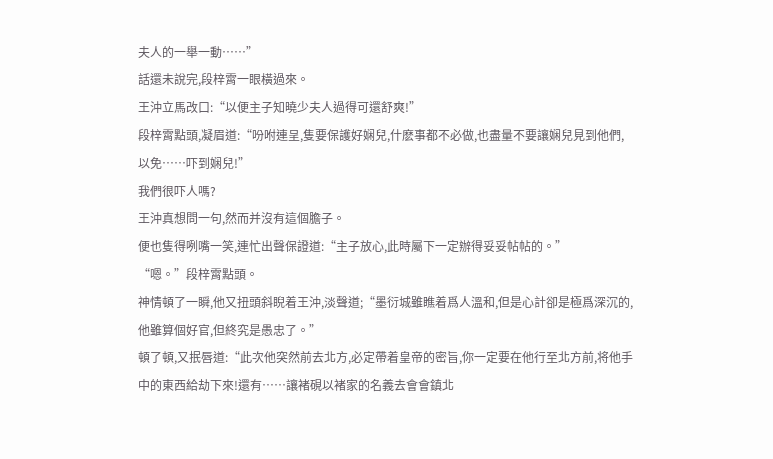夫人的一舉一動……”
話還未說完,段梓霄一眼橫過來。
王沖立馬改口:“以便主子知曉少夫人過得可還舒爽!”
段梓霄點頭,凝眉道:“吩咐連呈,隻要保護好娴兒,什麽事都不必做,也盡量不要讓娴兒見到他們,以免……吓到娴兒!”
我們很吓人嗎?
王沖真想問一句,然而并沒有這個膽子。
便也隻得咧嘴一笑,連忙出聲保證道:“主子放心,此時屬下一定辦得妥妥帖帖的。”
“嗯。”段梓霄點頭。
神情頓了一瞬,他又扭頭斜睨着王沖,淡聲道;“墨衍城雖瞧着爲人溫和,但是心計卻是極爲深沉的,他雖算個好官,但終究是愚忠了。”
頓了頓,又抿唇道:“此次他突然前去北方,必定帶着皇帝的密旨,你一定要在他行至北方前,将他手中的東西給劫下來!還有……讓褚硯以褚家的名義去會會鎮北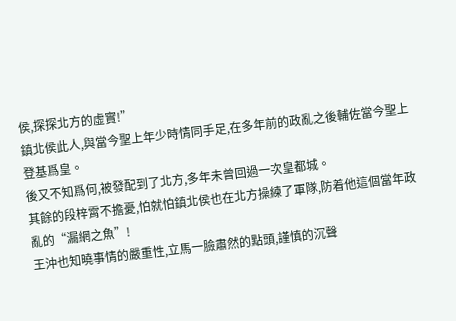侯,探探北方的虛實!”
鎮北侯此人,與當今聖上年少時情同手足,在多年前的政亂之後輔佐當今聖上登基爲皇。
後又不知爲何,被發配到了北方,多年未曾回過一次皇都城。
其餘的段梓霄不擔憂,怕就怕鎮北侯也在北方操練了軍隊,防着他這個當年政亂的“漏網之魚”!
王沖也知曉事情的嚴重性,立馬一臉肅然的點頭,謹慎的沉聲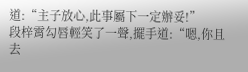道:“主子放心,此事屬下一定辦妥!”
段梓霄勾唇輕笑了一聲,擺手道:“嗯,你且去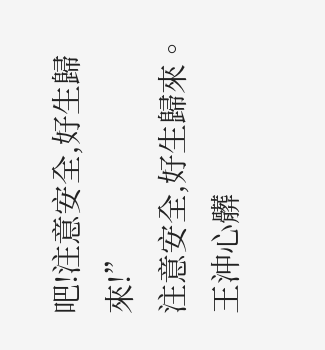吧!注意安全,好生歸來!”
注意安全,好生歸來。
王沖心髒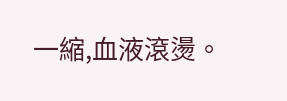一縮,血液滾燙。